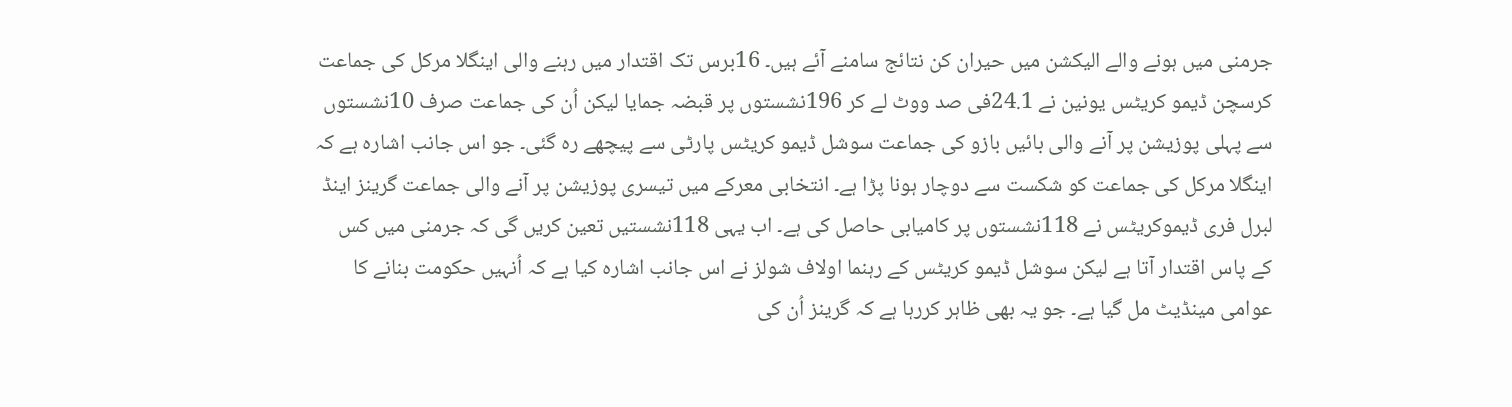جرمنی میں ہونے والے الیکشن میں حیران کن نتائج سامنے آئے ہیں۔ 16برس تک اقتدار میں رہنے والی اینگلا مرکل کی جماعت کرسچن ڈیمو کریٹس یونین نے 24.1فی صد ووٹ لے کر 196نشستوں پر قبضہ جمایا لیکن اُن کی جماعت صرف 10نشستوں سے پہلی پوزیشن پر آنے والی بائیں بازو کی جماعت سوشل ڈیمو کریٹس پارٹی سے پیچھے رہ گئی۔ جو اس جانب اشارہ ہے کہ اینگلا مرکل کی جماعت کو شکست سے دوچار ہونا پڑا ہے۔ انتخابی معرکے میں تیسری پوزیشن پر آنے والی جماعت گرینز اینڈ لبرل فری ڈیموکریٹس نے 118نشستوں پر کامیابی حاصل کی ہے۔ اب یہی 118نشستیں تعین کریں گی کہ جرمنی میں کس کے پاس اقتدار آتا ہے لیکن سوشل ڈیمو کریٹس کے رہنما اولاف شولز نے اس جانب اشارہ کیا ہے کہ اُنہیں حکومت بنانے کا عوامی مینڈیٹ مل گیا ہے۔ جو یہ بھی ظاہر کررہا ہے کہ گرینز اُن کی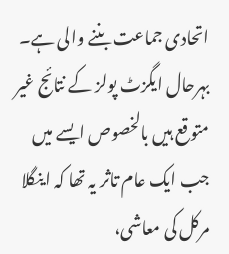اتحادی جماعت بننے والی ہے۔
بہرحال ایگزٹ پولز کے نتائج غیر متوقع ہیں بالخصوص ایسے میں جب ایک عام تاثر یہ تھا کہ اینگلا مرکل کی معاشی،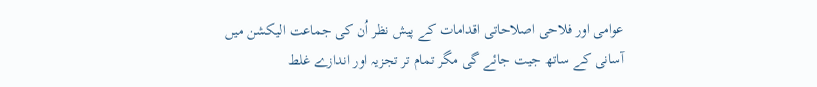عوامی اور فلاحی اصلاحاتی اقدامات کے پیش نظر اُن کی جماعت الیکشن میں آسانی کے ساتھ جیت جائے گی مگر تمام تر تجزیہ اور اندازے غلط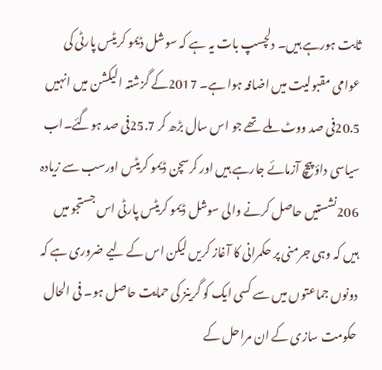ثابت ہورہے ہیں۔ دلچسپ بات یہ ہے کہ سوشل ڈیمو کریٹس پارٹی کی عوامی مقبولیت میں اضافہ ہوا ہے۔ 2017کے گزشتہ الیکشن میں انہیں 20.5فی صد ووٹ ملے تھے جو اس سال بڑھ کر 25.7فی صد ہوگئے۔اب سیاسی داؤ پیچ آزمائے جارہے ہیں اور کرسچن ڈیمو کریٹس اورسب سے زیادہ 206نشستیں حاصل کرنے والی سوشل ڈیمو کریٹس پارٹی اس جستجو میں ہیں کہ وہی جرمنی پر حکمرانی کا آغاز کریں لیکن اس کے لیے ضروری ہے کہ دونوں جماعتوں میں سے کسی ایک کو گرینز کی حمایت حاصل ہو۔ فی الحال حکومت سازی کے ان مراحل کے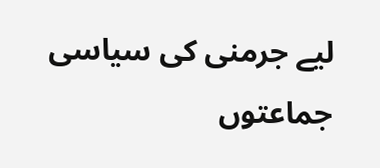لیے جرمنی کی سیاسی جماعتوں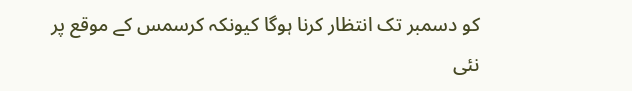کو دسمبر تک انتظار کرنا ہوگا کیونکہ کرسمس کے موقع پر نئی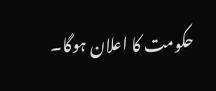حکومت کا اعلان ہوگا۔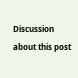Discussion about this post